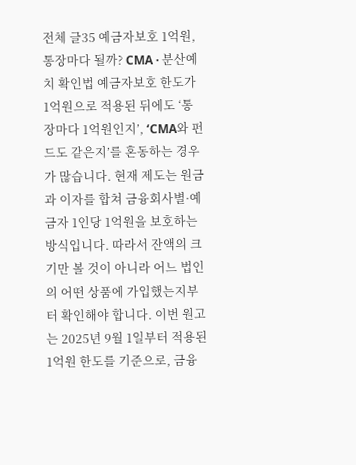전체 글35 예금자보호 1억원, 통장마다 될까? CMA · 분산예치 확인법 예금자보호 한도가 1억원으로 적용된 뒤에도 ‘통장마다 1억원인지’, ‘CMA와 펀드도 같은지’를 혼동하는 경우가 많습니다. 현재 제도는 원금과 이자를 합쳐 금융회사별·예금자 1인당 1억원을 보호하는 방식입니다. 따라서 잔액의 크기만 볼 것이 아니라 어느 법인의 어떤 상품에 가입했는지부터 확인해야 합니다. 이번 원고는 2025년 9월 1일부터 적용된 1억원 한도를 기준으로, 금융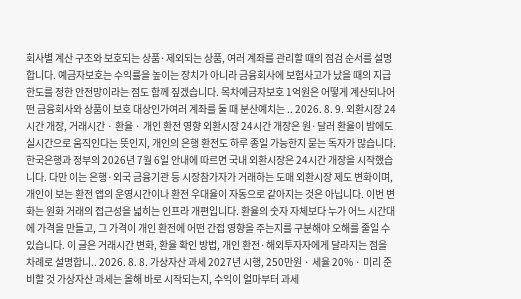회사별 계산 구조와 보호되는 상품·제외되는 상품, 여러 계좌를 관리할 때의 점검 순서를 설명합니다. 예금자보호는 수익률을 높이는 장치가 아니라 금융회사에 보험사고가 났을 때의 지급 한도를 정한 안전망이라는 점도 함께 짚겠습니다. 목차예금자보호 1억원은 어떻게 계산되나어떤 금융회사와 상품이 보호 대상인가여러 계좌를 둘 때 분산예치는 .. 2026. 8. 9. 외환시장 24시간 개장, 거래시간 · 환율 · 개인 환전 영향 외환시장 24시간 개장은 원·달러 환율이 밤에도 실시간으로 움직인다는 뜻인지, 개인의 은행 환전도 하루 종일 가능한지 묻는 독자가 많습니다. 한국은행과 정부의 2026년 7월 6일 안내에 따르면 국내 외환시장은 24시간 개장을 시작했습니다. 다만 이는 은행·외국 금융기관 등 시장참가자가 거래하는 도매 외환시장 제도 변화이며, 개인이 보는 환전 앱의 운영시간이나 환전 우대율이 자동으로 같아지는 것은 아닙니다. 이번 변화는 원화 거래의 접근성을 넓히는 인프라 개편입니다. 환율의 숫자 자체보다 누가 어느 시간대에 가격을 만들고, 그 가격이 개인 환전에 어떤 간접 영향을 주는지를 구분해야 오해를 줄일 수 있습니다. 이 글은 거래시간 변화, 환율 확인 방법, 개인 환전·해외투자자에게 달라지는 점을 차례로 설명합니.. 2026. 8. 8. 가상자산 과세 2027년 시행, 250만원 · 세율 20% · 미리 준비할 것 가상자산 과세는 올해 바로 시작되는지, 수익이 얼마부터 과세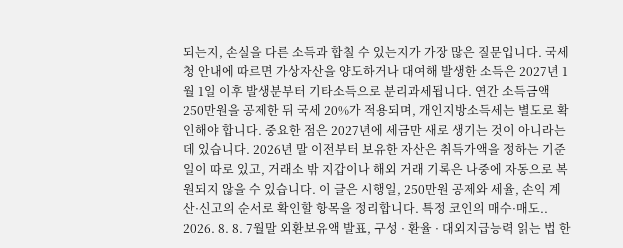되는지, 손실을 다른 소득과 합칠 수 있는지가 가장 많은 질문입니다. 국세청 안내에 따르면 가상자산을 양도하거나 대여해 발생한 소득은 2027년 1월 1일 이후 발생분부터 기타소득으로 분리과세됩니다. 연간 소득금액 250만원을 공제한 뒤 국세 20%가 적용되며, 개인지방소득세는 별도로 확인해야 합니다. 중요한 점은 2027년에 세금만 새로 생기는 것이 아니라는 데 있습니다. 2026년 말 이전부터 보유한 자산은 취득가액을 정하는 기준일이 따로 있고, 거래소 밖 지갑이나 해외 거래 기록은 나중에 자동으로 복원되지 않을 수 있습니다. 이 글은 시행일, 250만원 공제와 세율, 손익 계산·신고의 순서로 확인할 항목을 정리합니다. 특정 코인의 매수·매도.. 2026. 8. 8. 7월말 외환보유액 발표, 구성 · 환율 · 대외지급능력 읽는 법 한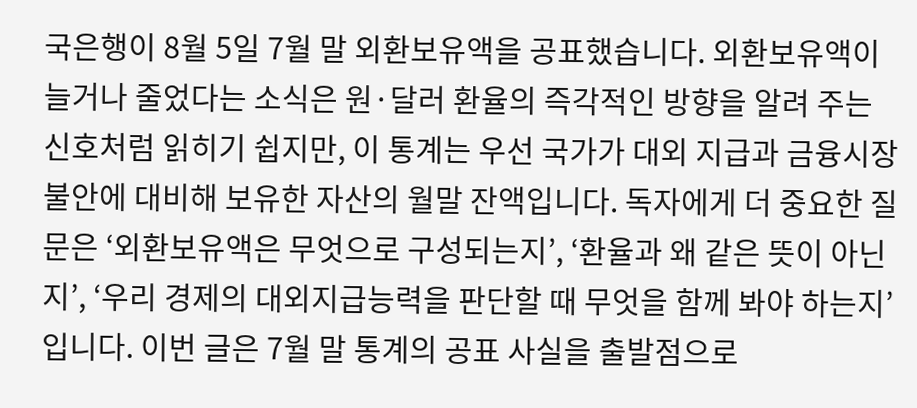국은행이 8월 5일 7월 말 외환보유액을 공표했습니다. 외환보유액이 늘거나 줄었다는 소식은 원·달러 환율의 즉각적인 방향을 알려 주는 신호처럼 읽히기 쉽지만, 이 통계는 우선 국가가 대외 지급과 금융시장 불안에 대비해 보유한 자산의 월말 잔액입니다. 독자에게 더 중요한 질문은 ‘외환보유액은 무엇으로 구성되는지’, ‘환율과 왜 같은 뜻이 아닌지’, ‘우리 경제의 대외지급능력을 판단할 때 무엇을 함께 봐야 하는지’입니다. 이번 글은 7월 말 통계의 공표 사실을 출발점으로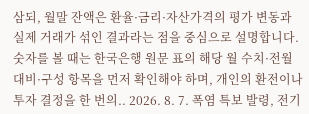삼되, 월말 잔액은 환율·금리·자산가격의 평가 변동과 실제 거래가 섞인 결과라는 점을 중심으로 설명합니다. 숫자를 볼 때는 한국은행 원문 표의 해당 월 수치·전월 대비·구성 항목을 먼저 확인해야 하며, 개인의 환전이나 투자 결정을 한 번의.. 2026. 8. 7. 폭염 특보 발령, 전기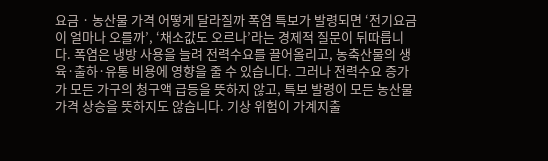요금 · 농산물 가격 어떻게 달라질까 폭염 특보가 발령되면 ‘전기요금이 얼마나 오를까’, ‘채소값도 오르나’라는 경제적 질문이 뒤따릅니다. 폭염은 냉방 사용을 늘려 전력수요를 끌어올리고, 농축산물의 생육·출하·유통 비용에 영향을 줄 수 있습니다. 그러나 전력수요 증가가 모든 가구의 청구액 급등을 뜻하지 않고, 특보 발령이 모든 농산물 가격 상승을 뜻하지도 않습니다. 기상 위험이 가계지출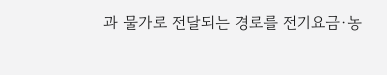과 물가로 전달되는 경로를 전기요금·농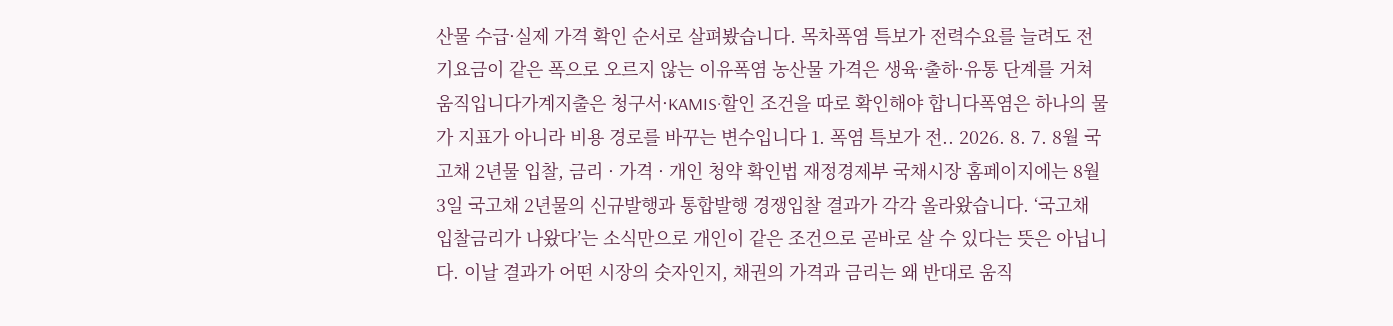산물 수급·실제 가격 확인 순서로 살펴봤습니다. 목차폭염 특보가 전력수요를 늘려도 전기요금이 같은 폭으로 오르지 않는 이유폭염 농산물 가격은 생육·출하·유통 단계를 거쳐 움직입니다가계지출은 청구서·KAMIS·할인 조건을 따로 확인해야 합니다폭염은 하나의 물가 지표가 아니라 비용 경로를 바꾸는 변수입니다 1. 폭염 특보가 전.. 2026. 8. 7. 8월 국고채 2년물 입찰, 금리 · 가격 · 개인 청약 확인법 재정경제부 국채시장 홈페이지에는 8월 3일 국고채 2년물의 신규발행과 통합발행 경쟁입찰 결과가 각각 올라왔습니다. ‘국고채 입찰금리가 나왔다’는 소식만으로 개인이 같은 조건으로 곧바로 살 수 있다는 뜻은 아닙니다. 이날 결과가 어떤 시장의 숫자인지, 채권의 가격과 금리는 왜 반대로 움직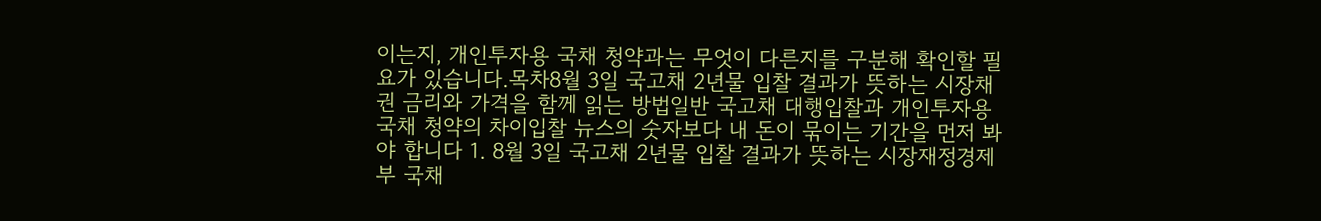이는지, 개인투자용 국채 청약과는 무엇이 다른지를 구분해 확인할 필요가 있습니다.목차8월 3일 국고채 2년물 입찰 결과가 뜻하는 시장채권 금리와 가격을 함께 읽는 방법일반 국고채 대행입찰과 개인투자용 국채 청약의 차이입찰 뉴스의 숫자보다 내 돈이 묶이는 기간을 먼저 봐야 합니다 1. 8월 3일 국고채 2년물 입찰 결과가 뜻하는 시장재정경제부 국채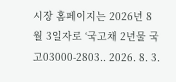시장 홈페이지는 2026년 8월 3일자로 ‘국고채 2년물 국고03000-2803.. 2026. 8. 3.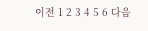이전 1 2 3 4 5 6 다음